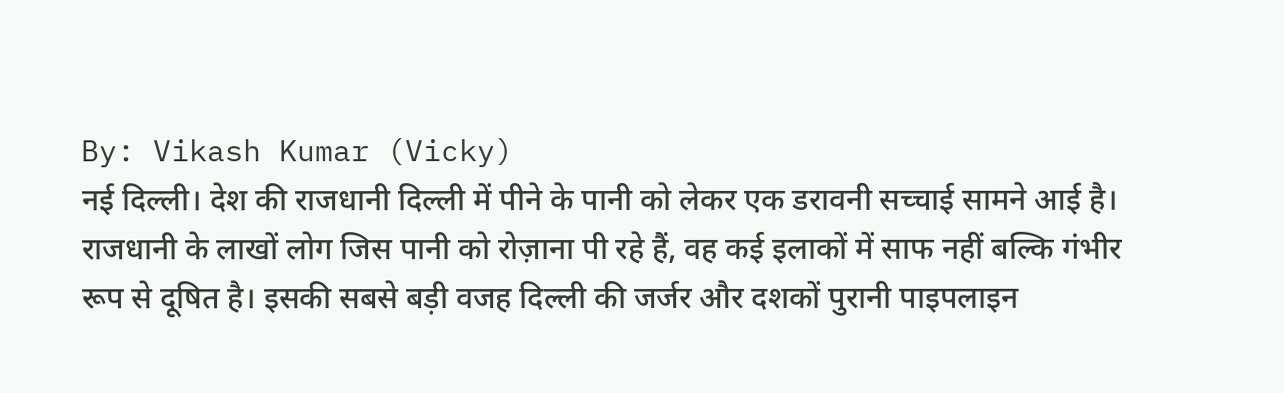By: Vikash Kumar (Vicky)
नई दिल्ली। देश की राजधानी दिल्ली में पीने के पानी को लेकर एक डरावनी सच्चाई सामने आई है। राजधानी के लाखों लोग जिस पानी को रोज़ाना पी रहे हैं, वह कई इलाकों में साफ नहीं बल्कि गंभीर रूप से दूषित है। इसकी सबसे बड़ी वजह दिल्ली की जर्जर और दशकों पुरानी पाइपलाइन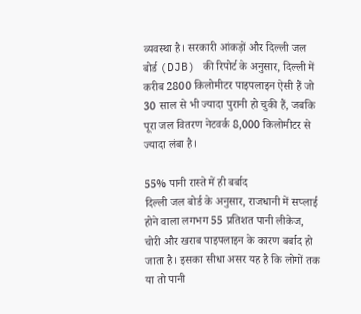व्यवस्था है। सरकारी आंकड़ों और दिल्ली जल बोर्ड (DJB) की रिपोर्ट के अनुसार, दिल्ली में करीब 2800 किलोमीटर पाइपलाइन ऐसी हैं जो 30 साल से भी ज्यादा पुरानी हो चुकी हैं, जबकि पूरा जल वितरण नेटवर्क 8,000 किलोमीटर से ज्यादा लंबा है।

55% पानी रास्ते में ही बर्बाद
दिल्ली जल बोर्ड के अनुसार, राजधानी में सप्लाई होने वाला लगभग 55 प्रतिशत पानी लीकेज, चोरी और खराब पाइपलाइन के कारण बर्बाद हो जाता है। इसका सीधा असर यह है कि लोगों तक या तो पानी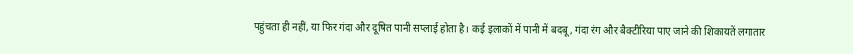पहुंचता ही नहीं, या फिर गंदा और दूषित पानी सप्लाई होता है। कई इलाकों में पानी में बदबू, गंदा रंग और बैक्टीरिया पाए जाने की शिकायतें लगातार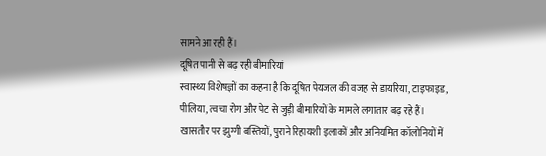सामने आ रही हैं।
दूषित पानी से बढ़ रही बीमारियां
स्वास्थ्य विशेषज्ञों का कहना है कि दूषित पेयजल की वजह से डायरिया, टाइफाइड, पीलिया, त्वचा रोग और पेट से जुड़ी बीमारियों के मामले लगातार बढ़ रहे हैं। खासतौर पर झुग्गी बस्तियों, पुराने रिहायशी इलाकों और अनियमित कॉलोनियों में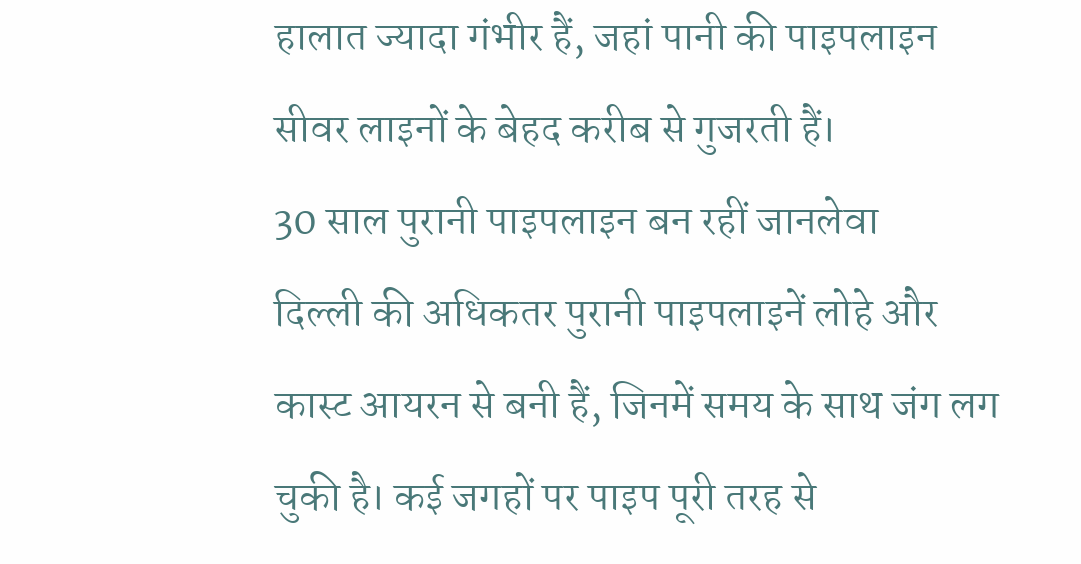हालात ज्यादा गंभीर हैं, जहां पानी की पाइपलाइन सीवर लाइनों के बेहद करीब से गुजरती हैं।
30 साल पुरानी पाइपलाइन बन रहीं जानलेवा
दिल्ली की अधिकतर पुरानी पाइपलाइनें लोहे और कास्ट आयरन से बनी हैं, जिनमें समय के साथ जंग लग चुकी है। कई जगहों पर पाइप पूरी तरह से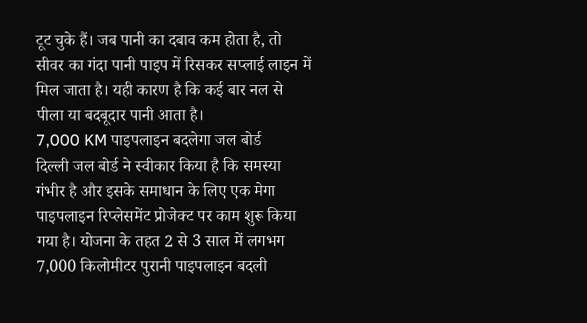टूट चुके हैं। जब पानी का दबाव कम होता है, तो सीवर का गंदा पानी पाइप में रिसकर सप्लाई लाइन में मिल जाता है। यही कारण है कि कई बार नल से पीला या बदबूदार पानी आता है।
7,000 KM पाइपलाइन बदलेगा जल बोर्ड
दिल्ली जल बोर्ड ने स्वीकार किया है कि समस्या गंभीर है और इसके समाधान के लिए एक मेगा पाइपलाइन रिप्लेसमेंट प्रोजेक्ट पर काम शुरू किया गया है। योजना के तहत 2 से 3 साल में लगभग 7,000 किलोमीटर पुरानी पाइपलाइन बदली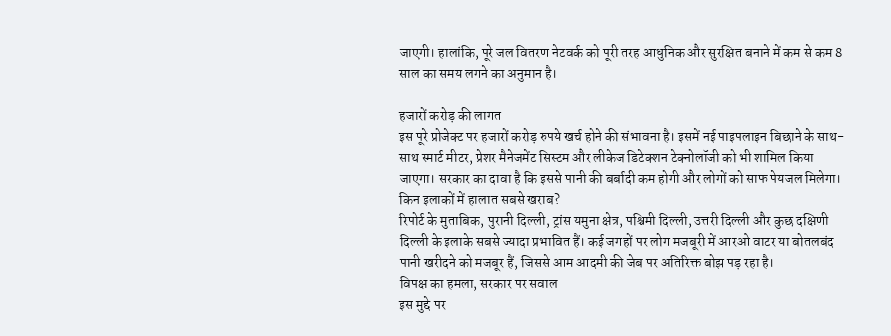जाएगी। हालांकि, पूरे जल वितरण नेटवर्क को पूरी तरह आधुनिक और सुरक्षित बनाने में कम से कम 8 साल का समय लगने का अनुमान है।

हजारों करोड़ की लागत
इस पूरे प्रोजेक्ट पर हजारों करोड़ रुपये खर्च होने की संभावना है। इसमें नई पाइपलाइन बिछाने के साथ-साथ स्मार्ट मीटर, प्रेशर मैनेजमेंट सिस्टम और लीकेज डिटेक्शन टेक्नोलॉजी को भी शामिल किया जाएगा। सरकार का दावा है कि इससे पानी की बर्बादी कम होगी और लोगों को साफ पेयजल मिलेगा।
किन इलाकों में हालात सबसे खराब?
रिपोर्ट के मुताबिक, पुरानी दिल्ली, ट्रांस यमुना क्षेत्र, पश्चिमी दिल्ली, उत्तरी दिल्ली और कुछ दक्षिणी दिल्ली के इलाके सबसे ज्यादा प्रभावित हैं। कई जगहों पर लोग मजबूरी में आरओ वाटर या बोतलबंद पानी खरीदने को मजबूर हैं, जिससे आम आदमी की जेब पर अतिरिक्त बोझ पड़ रहा है।
विपक्ष का हमला, सरकार पर सवाल
इस मुद्दे पर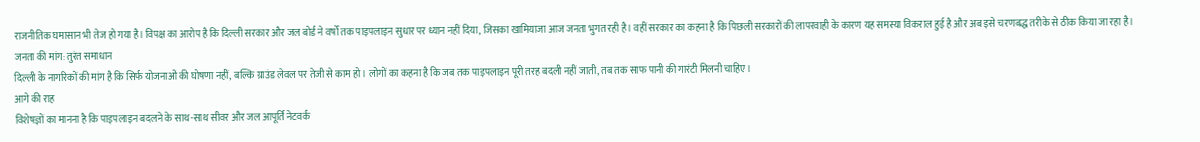राजनीतिक घमासान भी तेज हो गया है। विपक्ष का आरोप है कि दिल्ली सरकार और जल बोर्ड ने वर्षों तक पाइपलाइन सुधार पर ध्यान नहीं दिया, जिसका खामियाजा आज जनता भुगत रही है। वहीं सरकार का कहना है कि पिछली सरकारों की लापरवाही के कारण यह समस्या विकराल हुई है और अब इसे चरणबद्ध तरीके से ठीक किया जा रहा है।
जनता की मांग: तुरंत समाधान
दिल्ली के नागरिकों की मांग है कि सिर्फ योजनाओं की घोषणा नहीं, बल्कि ग्राउंड लेवल पर तेजी से काम हो। लोगों का कहना है कि जब तक पाइपलाइन पूरी तरह बदली नहीं जाती, तब तक साफ पानी की गारंटी मिलनी चाहिए।
आगे की राह
विशेषज्ञों का मानना है कि पाइपलाइन बदलने के साथ-साथ सीवर और जल आपूर्ति नेटवर्क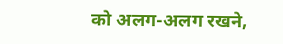को अलग-अलग रखने,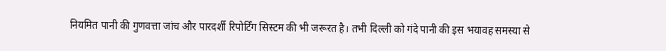नियमित पानी की गुणवत्ता जांच और पारदर्शी रिपोर्टिंग सिस्टम की भी जरूरत है। तभी दिल्ली को गंदे पानी की इस भयावह समस्या से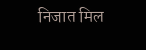निजात मिल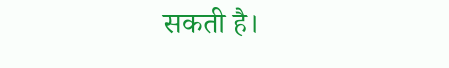सकती है।